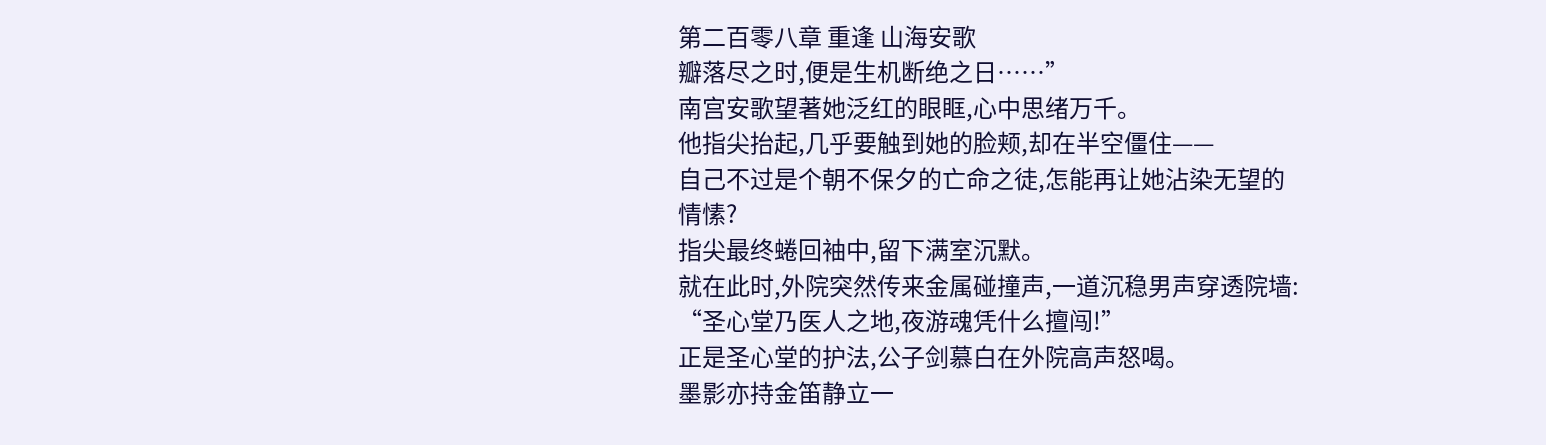第二百零八章 重逢 山海安歌
瓣落尽之时,便是生机断绝之日……”
南宫安歌望著她泛红的眼眶,心中思绪万千。
他指尖抬起,几乎要触到她的脸颊,却在半空僵住——
自己不过是个朝不保夕的亡命之徒,怎能再让她沾染无望的情愫?
指尖最终蜷回袖中,留下满室沉默。
就在此时,外院突然传来金属碰撞声,一道沉稳男声穿透院墙:
“圣心堂乃医人之地,夜游魂凭什么擅闯!”
正是圣心堂的护法,公子剑慕白在外院高声怒喝。
墨影亦持金笛静立一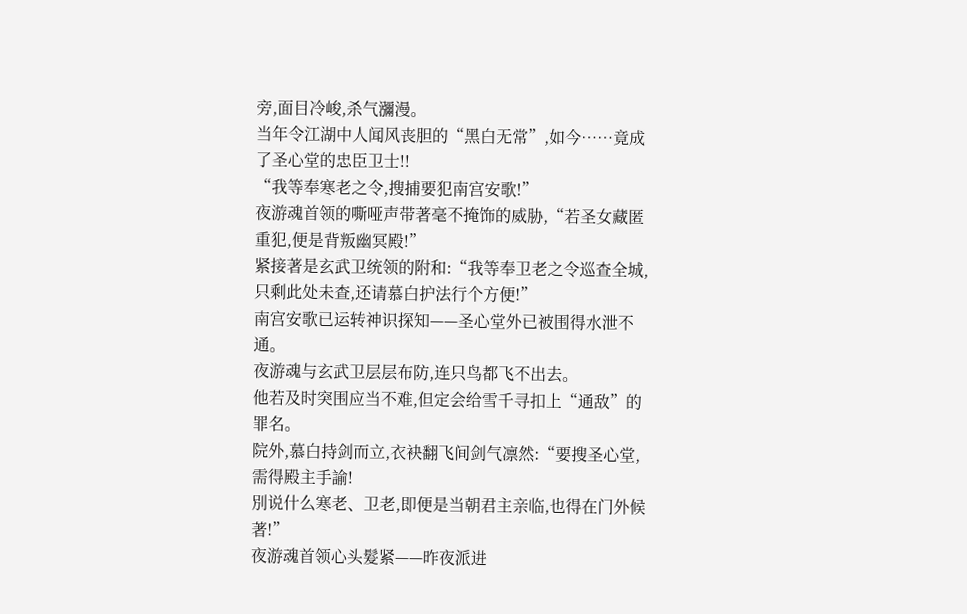旁,面目冷峻,杀气瀰漫。
当年令江湖中人闻风丧胆的“黑白无常”,如今……竟成了圣心堂的忠臣卫士!!
“我等奉寒老之令,搜捕要犯南宫安歌!”
夜游魂首领的嘶哑声带著毫不掩饰的威胁,“若圣女藏匿重犯,便是背叛幽冥殿!”
紧接著是玄武卫统领的附和:“我等奉卫老之令巡查全城,只剩此处未查,还请慕白护法行个方便!”
南宫安歌已运转神识探知——圣心堂外已被围得水泄不通。
夜游魂与玄武卫层层布防,连只鸟都飞不出去。
他若及时突围应当不难,但定会给雪千寻扣上“通敌”的罪名。
院外,慕白持剑而立,衣袂翻飞间剑气凛然:“要搜圣心堂,需得殿主手諭!
別说什么寒老、卫老,即便是当朝君主亲临,也得在门外候著!”
夜游魂首领心头髮紧——昨夜派进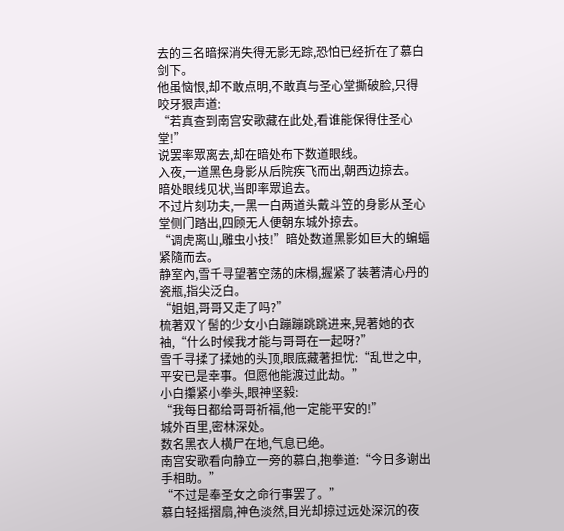去的三名暗探消失得无影无踪,恐怕已经折在了慕白剑下。
他虽恼恨,却不敢点明,不敢真与圣心堂撕破脸,只得咬牙狠声道:
“若真查到南宫安歌藏在此处,看谁能保得住圣心堂!”
说罢率眾离去,却在暗处布下数道眼线。
入夜,一道黑色身影从后院疾飞而出,朝西边掠去。
暗处眼线见状,当即率眾追去。
不过片刻功夫,一黑一白两道头戴斗笠的身影从圣心堂侧门踏出,四顾无人便朝东城外掠去。
“调虎离山,雕虫小技!”暗处数道黑影如巨大的蝙蝠紧隨而去。
静室內,雪千寻望著空荡的床榻,握紧了装著清心丹的瓷瓶,指尖泛白。
“姐姐,哥哥又走了吗?”
梳著双丫髻的少女小白蹦蹦跳跳进来,晃著她的衣袖,“什么时候我才能与哥哥在一起呀?”
雪千寻揉了揉她的头顶,眼底藏著担忧:“乱世之中,平安已是幸事。但愿他能渡过此劫。”
小白攥紧小拳头,眼神坚毅:
“我每日都给哥哥祈福,他一定能平安的!”
城外百里,密林深处。
数名黑衣人横尸在地,气息已绝。
南宫安歌看向静立一旁的慕白,抱拳道:“今日多谢出手相助。”
“不过是奉圣女之命行事罢了。”
慕白轻摇摺扇,神色淡然,目光却掠过远处深沉的夜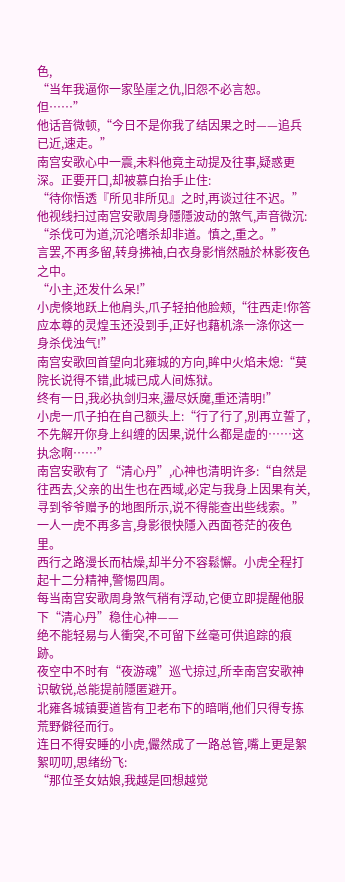色,
“当年我逼你一家坠崖之仇,旧怨不必言恕。但……”
他话音微顿,“今日不是你我了结因果之时——追兵已近,速走。”
南宫安歌心中一震,未料他竟主动提及往事,疑惑更深。正要开口,却被慕白抬手止住:
“待你悟透『所见非所见』之时,再谈过往不迟。”
他视线扫过南宫安歌周身隱隱波动的煞气,声音微沉:
“杀伐可为道,沉沦嗜杀却非道。慎之,重之。”
言罢,不再多留,转身拂袖,白衣身影悄然融於林影夜色之中。
“小主,还发什么呆!”
小虎倏地跃上他肩头,爪子轻拍他脸颊,“往西走!你答应本尊的灵煌玉还没到手,正好也藉机涤一涤你这一身杀伐浊气!”
南宫安歌回首望向北雍城的方向,眸中火焰未熄:“莫院长说得不错,此城已成人间炼狱。
终有一日,我必执剑归来,盪尽妖魔,重还清明!”
小虎一爪子拍在自己额头上:“行了行了,別再立誓了,不先解开你身上纠缠的因果,说什么都是虚的……这执念啊……”
南宫安歌有了“清心丹”,心神也清明许多:“自然是往西去,父亲的出生也在西域,必定与我身上因果有关,寻到爷爷赠予的地图所示,说不得能查出些线索。”
一人一虎不再多言,身影很快隱入西面苍茫的夜色里。
西行之路漫长而枯燥,却半分不容鬆懈。小虎全程打起十二分精神,警惕四周。
每当南宫安歌周身煞气稍有浮动,它便立即提醒他服下“清心丹”稳住心神——
绝不能轻易与人衝突,不可留下丝毫可供追踪的痕跡。
夜空中不时有“夜游魂”巡弋掠过,所幸南宫安歌神识敏锐,总能提前隱匿避开。
北雍各城镇要道皆有卫老布下的暗哨,他们只得专拣荒野僻径而行。
连日不得安睡的小虎,儼然成了一路总管,嘴上更是絮絮叨叨,思绪纷飞:
“那位圣女姑娘,我越是回想越觉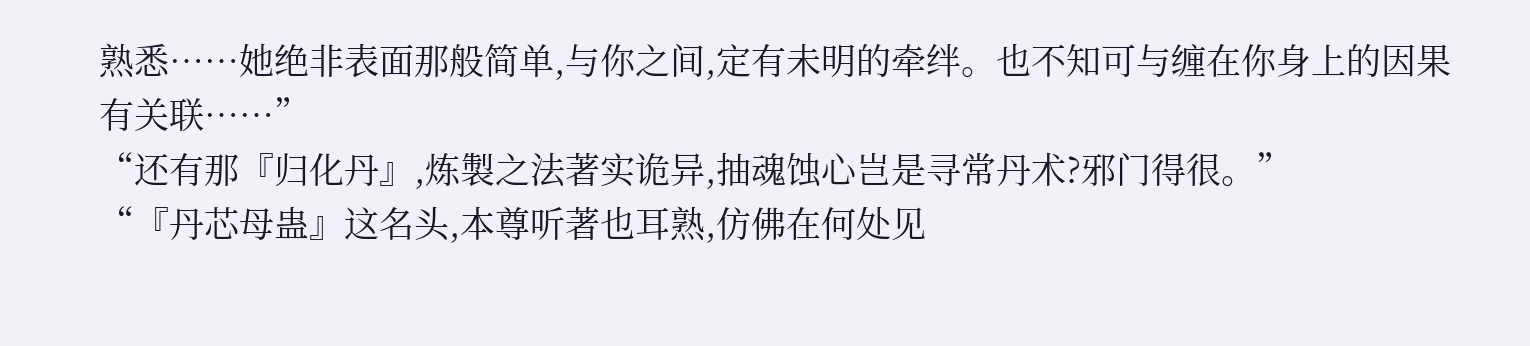熟悉……她绝非表面那般简单,与你之间,定有未明的牵绊。也不知可与缠在你身上的因果有关联……”
“还有那『归化丹』,炼製之法著实诡异,抽魂蚀心岂是寻常丹术?邪门得很。”
“『丹芯母蛊』这名头,本尊听著也耳熟,仿佛在何处见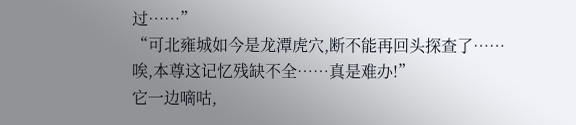过……”
“可北雍城如今是龙潭虎穴,断不能再回头探查了……唉,本尊这记忆残缺不全……真是难办!”
它一边嘀咕,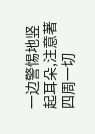一边警惕地竖起耳朵,注意著四周一切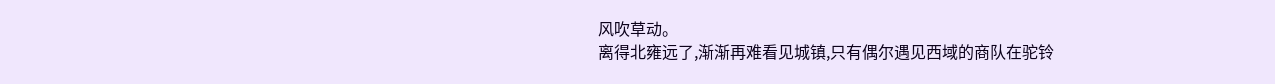风吹草动。
离得北雍远了,渐渐再难看见城镇,只有偶尔遇见西域的商队在驼铃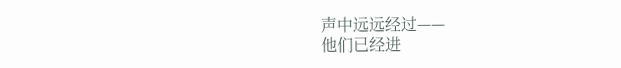声中远远经过——
他们已经进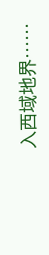入西域地界……